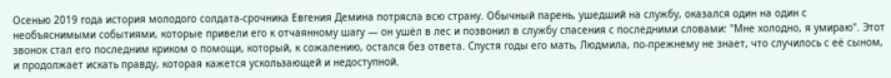Осенью 2019 года история молодого солдата-срочника Евгения Демина потрясла всю страну. Обычный парень, ушедший на службу, оказался один на один с необъяснимыми событиями, которые привели его к отчаянному шагу — он ушёл в лес и позвонил в службу спасения с последними словами: "Мне холодно, я умираю". Этот звонок стал его последним криком о помощи, который, к сожалению, остался без ответа. Спустя годы его мать, Людмила, по-прежнему не знает, что случилось с её сыном, и продолжает искать правду, которая кажется ускользающей и недоступной.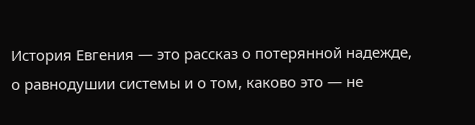История Евгения — это рассказ о потерянной надежде, о равнодушии системы и о том, каково это — не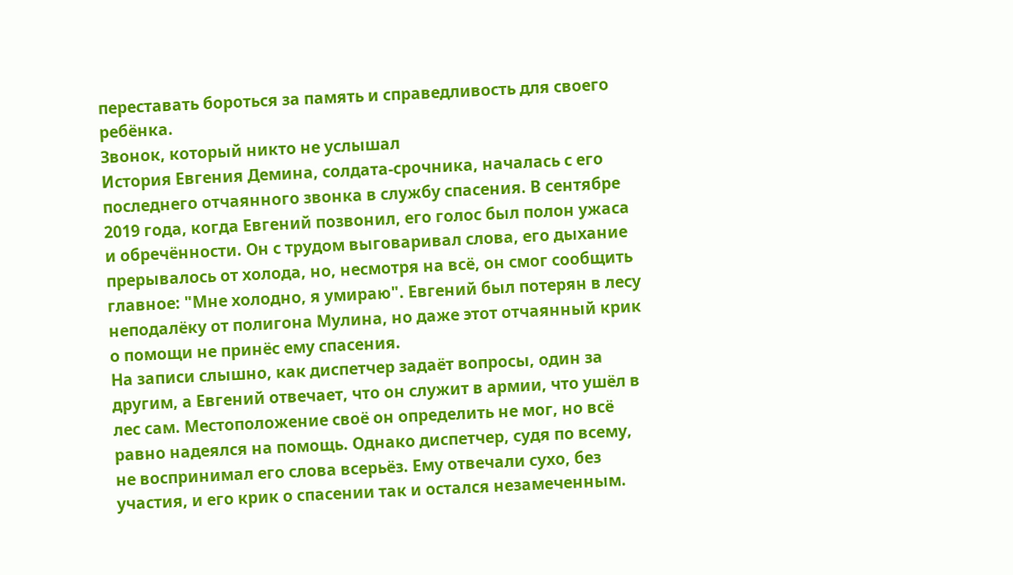переставать бороться за память и справедливость для своего ребёнка.
Звонок, который никто не услышал
История Евгения Демина, солдата-срочника, началась с его последнего отчаянного звонка в службу спасения. В сентябре 2019 года, когда Евгений позвонил, его голос был полон ужаса и обречённости. Он с трудом выговаривал слова, его дыхание прерывалось от холода, но, несмотря на всё, он смог сообщить главное: "Мне холодно, я умираю". Евгений был потерян в лесу неподалёку от полигона Мулина, но даже этот отчаянный крик о помощи не принёс ему спасения.
На записи слышно, как диспетчер задаёт вопросы, один за другим, а Евгений отвечает, что он служит в армии, что ушёл в лес сам. Местоположение своё он определить не мог, но всё равно надеялся на помощь. Однако диспетчер, судя по всему, не воспринимал его слова всерьёз. Ему отвечали сухо, без участия, и его крик о спасении так и остался незамеченным.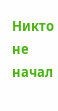Никто не начал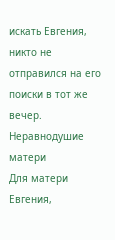искать Евгения, никто не отправился на его поиски в тот же вечер.
Неравнодушие матери
Для матери Евгения,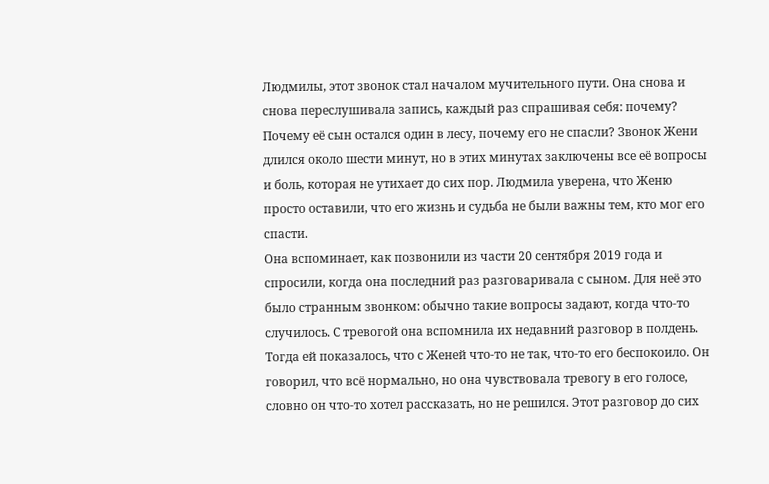Людмилы, этот звонок стал началом мучительного пути. Она снова и снова переслушивала запись, каждый раз спрашивая себя: почему? Почему её сын остался один в лесу, почему его не спасли? Звонок Жени длился около шести минут, но в этих минутах заключены все её вопросы и боль, которая не утихает до сих пор. Людмила уверена, что Женю просто оставили, что его жизнь и судьба не были важны тем, кто мог его спасти.
Она вспоминает, как позвонили из части 20 сентября 2019 года и спросили, когда она последний раз разговаривала с сыном. Для неё это было странным звонком: обычно такие вопросы задают, когда что-то случилось. С тревогой она вспомнила их недавний разговор в полдень. Тогда ей показалось, что с Женей что-то не так, что-то его беспокоило. Он говорил, что всё нормально, но она чувствовала тревогу в его голосе, словно он что-то хотел рассказать, но не решился. Этот разговор до сих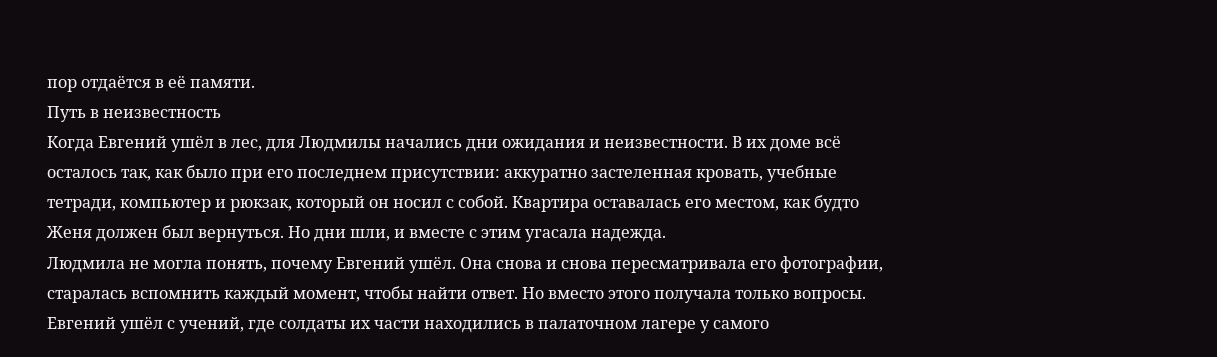пор отдаётся в её памяти.
Путь в неизвестность
Когда Евгений ушёл в лес, для Людмилы начались дни ожидания и неизвестности. В их доме всё осталось так, как было при его последнем присутствии: аккуратно застеленная кровать, учебные тетради, компьютер и рюкзак, который он носил с собой. Квартира оставалась его местом, как будто Женя должен был вернуться. Но дни шли, и вместе с этим угасала надежда.
Людмила не могла понять, почему Евгений ушёл. Она снова и снова пересматривала его фотографии, старалась вспомнить каждый момент, чтобы найти ответ. Но вместо этого получала только вопросы. Евгений ушёл с учений, где солдаты их части находились в палаточном лагере у самого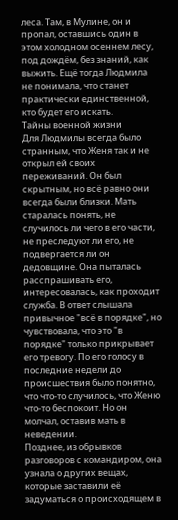леса. Там, в Мулине, он и пропал, оставшись один в этом холодном осеннем лесу, под дождём, без знаний, как выжить. Ещё тогда Людмила не понимала, что станет практически единственной, кто будет его искать.
Тайны военной жизни
Для Людмилы всегда было странным, что Женя так и не открыл ей своих переживаний. Он был скрытным, но всё равно они всегда были близки. Мать старалась понять, не случилось ли чего в его части, не преследуют ли его, не подвергается ли он дедовщине. Она пыталась расспрашивать его, интересовалась, как проходит служба. В ответ слышала привычное "всё в порядке", но чувствовала, что это "в порядке" только прикрывает его тревогу. По его голосу в последние недели до происшествия было понятно, что что-то случилось, что Женю что-то беспокоит. Но он молчал, оставив мать в неведении.
Позднее, из обрывков разговоров с командиром, она узнала о других вещах, которые заставили её задуматься о происходящем в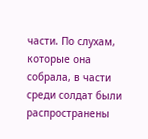части. По слухам, которые она собрала, в части среди солдат были распространены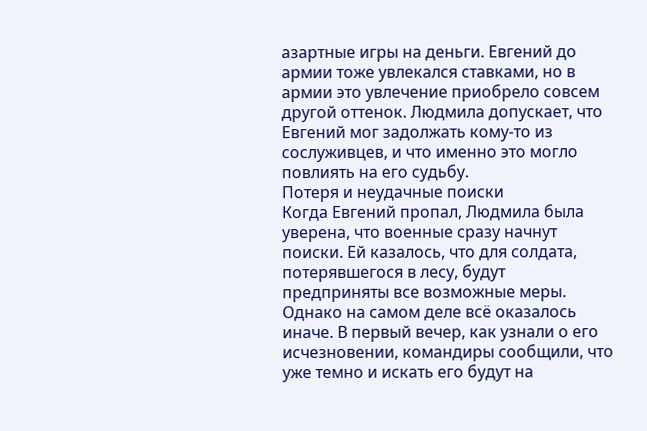азартные игры на деньги. Евгений до армии тоже увлекался ставками, но в армии это увлечение приобрело совсем другой оттенок. Людмила допускает, что Евгений мог задолжать кому-то из сослуживцев, и что именно это могло повлиять на его судьбу.
Потеря и неудачные поиски
Когда Евгений пропал, Людмила была уверена, что военные сразу начнут поиски. Ей казалось, что для солдата, потерявшегося в лесу, будут предприняты все возможные меры. Однако на самом деле всё оказалось иначе. В первый вечер, как узнали о его исчезновении, командиры сообщили, что уже темно и искать его будут на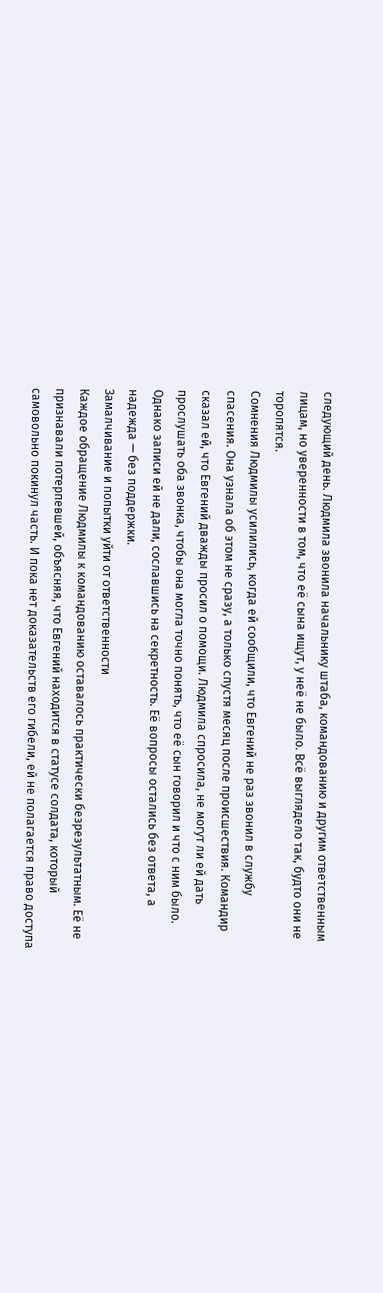следующий день. Людмила звонила начальнику штаба, командованию и другим ответственным лицам, но уверенности в том, что её сына ищут, у неё не было. Всё выглядело так, будто они не торопятся.
Сомнения Людмилы усилились, когда ей сообщили, что Евгений не раз звонил в службу спасения. Она узнала об этом не сразу, а только спустя месяц после происшествия. Командир сказал ей, что Евгений дважды просил о помощи. Людмила спросила, не могут ли ей дать прослушать оба звонка, чтобы она могла точно понять, что её сын говорил и что с ним было. Однако записи ей не дали, сославшись на секретность. Её вопросы остались без ответа, а надежда — без поддержки.
Замалчивание и попытки уйти от ответственности
Каждое обращение Людмилы к командованию оставалось практически безрезультатным. Её не признавали потерпевшей, объясняя, что Евгений находится в статусе солдата, который самовольно покинул часть. И пока нет доказательств его гибели, ей не полагается право доступа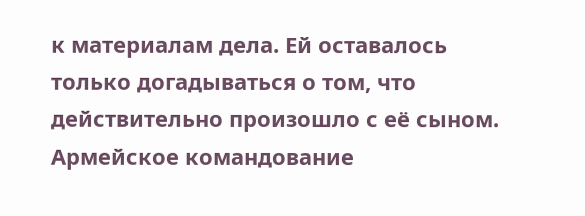к материалам дела. Ей оставалось только догадываться о том, что действительно произошло с её сыном.
Армейское командование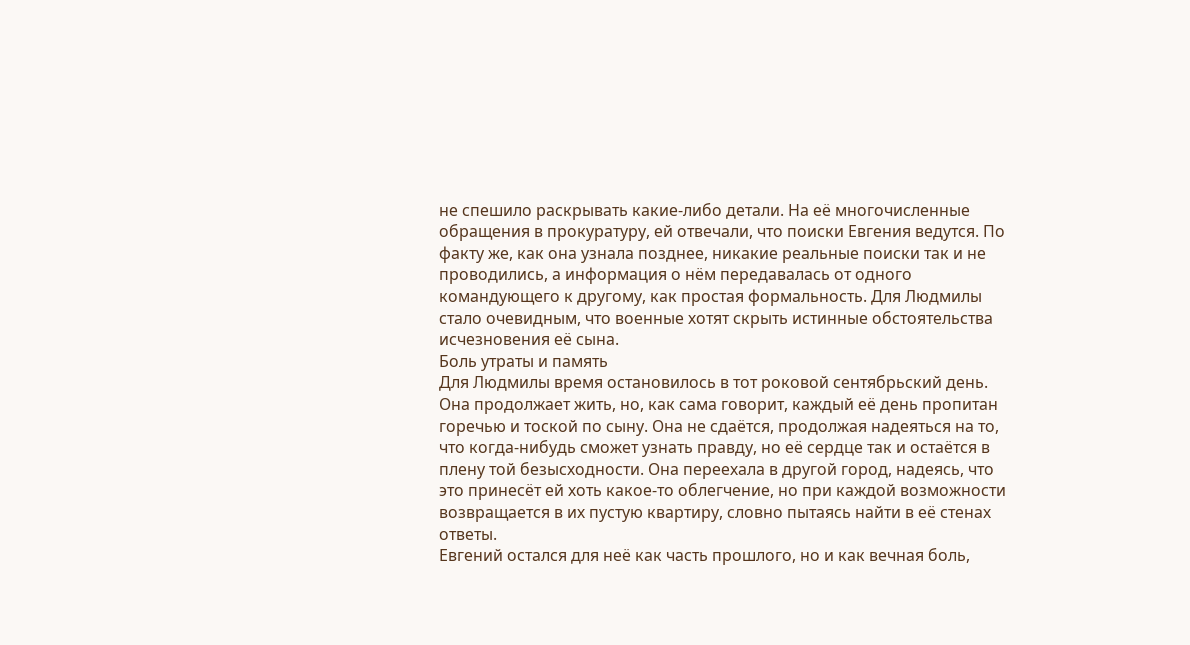не спешило раскрывать какие-либо детали. На её многочисленные обращения в прокуратуру, ей отвечали, что поиски Евгения ведутся. По факту же, как она узнала позднее, никакие реальные поиски так и не проводились, а информация о нём передавалась от одного командующего к другому, как простая формальность. Для Людмилы стало очевидным, что военные хотят скрыть истинные обстоятельства исчезновения её сына.
Боль утраты и память
Для Людмилы время остановилось в тот роковой сентябрьский день. Она продолжает жить, но, как сама говорит, каждый её день пропитан горечью и тоской по сыну. Она не сдаётся, продолжая надеяться на то, что когда-нибудь сможет узнать правду, но её сердце так и остаётся в плену той безысходности. Она переехала в другой город, надеясь, что это принесёт ей хоть какое-то облегчение, но при каждой возможности возвращается в их пустую квартиру, словно пытаясь найти в её стенах ответы.
Евгений остался для неё как часть прошлого, но и как вечная боль,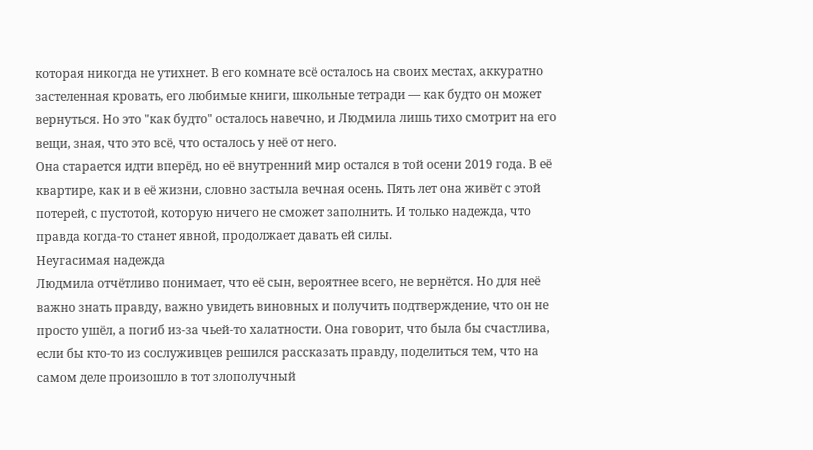которая никогда не утихнет. В его комнате всё осталось на своих местах, аккуратно застеленная кровать, его любимые книги, школьные тетради — как будто он может вернуться. Но это "как будто" осталось навечно, и Людмила лишь тихо смотрит на его вещи, зная, что это всё, что осталось у неё от него.
Она старается идти вперёд, но её внутренний мир остался в той осени 2019 года. В её квартире, как и в её жизни, словно застыла вечная осень. Пять лет она живёт с этой потерей, с пустотой, которую ничего не сможет заполнить. И только надежда, что правда когда-то станет явной, продолжает давать ей силы.
Неугасимая надежда
Людмила отчётливо понимает, что её сын, вероятнее всего, не вернётся. Но для неё важно знать правду, важно увидеть виновных и получить подтверждение, что он не просто ушёл, а погиб из-за чьей-то халатности. Она говорит, что была бы счастлива, если бы кто-то из сослуживцев решился рассказать правду, поделиться тем, что на самом деле произошло в тот злополучный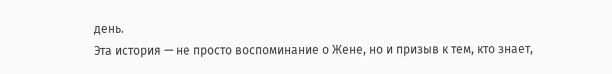день.
Эта история — не просто воспоминание о Жене, но и призыв к тем, кто знает,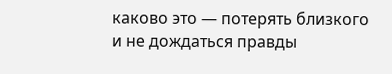каково это — потерять близкого и не дождаться правды